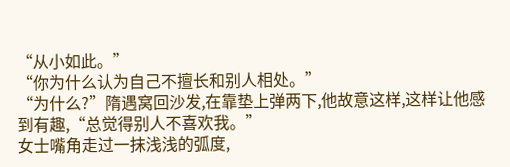“从小如此。”
“你为什么认为自己不擅长和别人相处。”
“为什么?”隋遇窝回沙发,在靠垫上弹两下,他故意这样,这样让他感到有趣,“总觉得别人不喜欢我。”
女士嘴角走过一抹浅浅的弧度,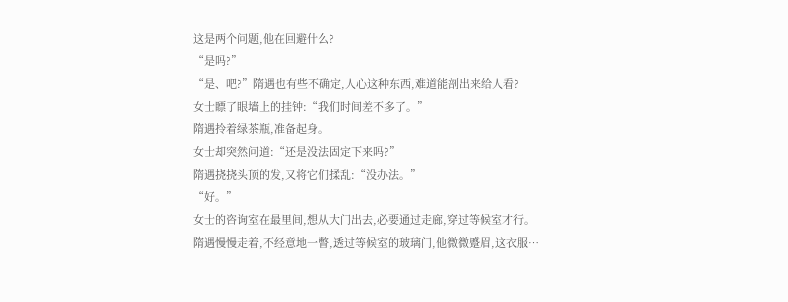这是两个问题,他在回避什么?
“是吗?”
“是、吧?”隋遇也有些不确定,人心这种东西,难道能剖出来给人看?
女士瞟了眼墙上的挂钟:“我们时间差不多了。”
隋遇拎着绿茶瓶,准备起身。
女士却突然问道:“还是没法固定下来吗?”
隋遇挠挠头顶的发,又将它们揉乱:“没办法。”
“好。”
女士的咨询室在最里间,想从大门出去,必要通过走廊,穿过等候室才行。
隋遇慢慢走着,不经意地一瞥,透过等候室的玻璃门,他微微蹙眉,这衣服…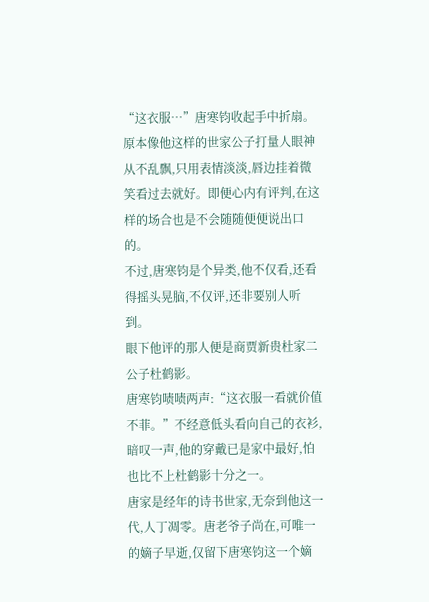“这衣服…”唐寒钧收起手中折扇。
原本像他这样的世家公子打量人眼神从不乱飘,只用表情淡淡,唇边挂着微笑看过去就好。即便心内有评判,在这样的场合也是不会随随便便说出口的。
不过,唐寒钧是个异类,他不仅看,还看得摇头晃脑,不仅评,还非要别人听到。
眼下他评的那人便是商贾新贵杜家二公子杜鹤影。
唐寒钧啧啧两声:“这衣服一看就价值不菲。”不经意低头看向自己的衣衫,暗叹一声,他的穿戴已是家中最好,怕也比不上杜鹤影十分之一。
唐家是经年的诗书世家,无奈到他这一代,人丁凋零。唐老爷子尚在,可唯一的嫡子早逝,仅留下唐寒钧这一个嫡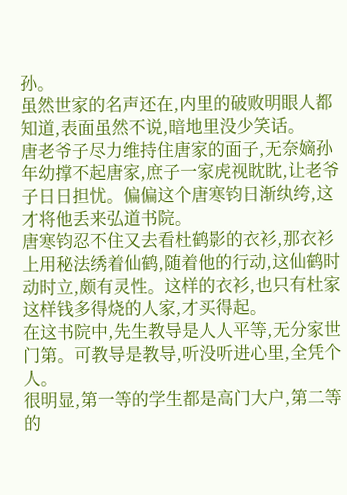孙。
虽然世家的名声还在,内里的破败明眼人都知道,表面虽然不说,暗地里没少笑话。
唐老爷子尽力维持住唐家的面子,无奈嫡孙年幼撑不起唐家,庶子一家虎视眈眈,让老爷子日日担忧。偏偏这个唐寒钧日渐纨绔,这才将他丢来弘道书院。
唐寒钧忍不住又去看杜鹤影的衣衫,那衣衫上用秘法绣着仙鹤,随着他的行动,这仙鹤时动时立,颇有灵性。这样的衣衫,也只有杜家这样钱多得烧的人家,才买得起。
在这书院中,先生教导是人人平等,无分家世门第。可教导是教导,听没听进心里,全凭个人。
很明显,第一等的学生都是高门大户,第二等的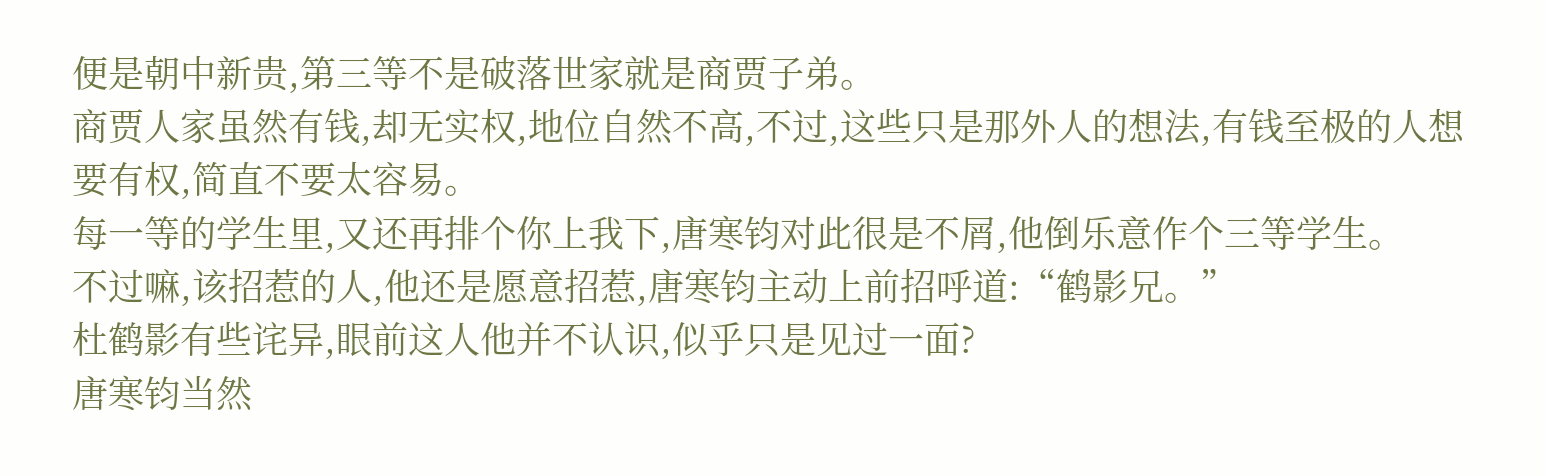便是朝中新贵,第三等不是破落世家就是商贾子弟。
商贾人家虽然有钱,却无实权,地位自然不高,不过,这些只是那外人的想法,有钱至极的人想要有权,简直不要太容易。
每一等的学生里,又还再排个你上我下,唐寒钧对此很是不屑,他倒乐意作个三等学生。
不过嘛,该招惹的人,他还是愿意招惹,唐寒钧主动上前招呼道:“鹤影兄。”
杜鹤影有些诧异,眼前这人他并不认识,似乎只是见过一面?
唐寒钧当然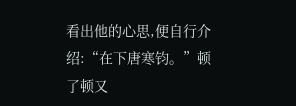看出他的心思,便自行介绍:“在下唐寒钧。”顿了顿又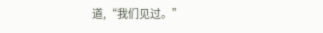道,“我们见过。”